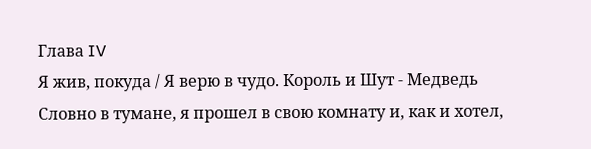Глава IV
Я жив, покуда / Я верю в чудо. Король и Шут - Медведь Словно в тумане, я прошел в свою комнату и, как и хотел,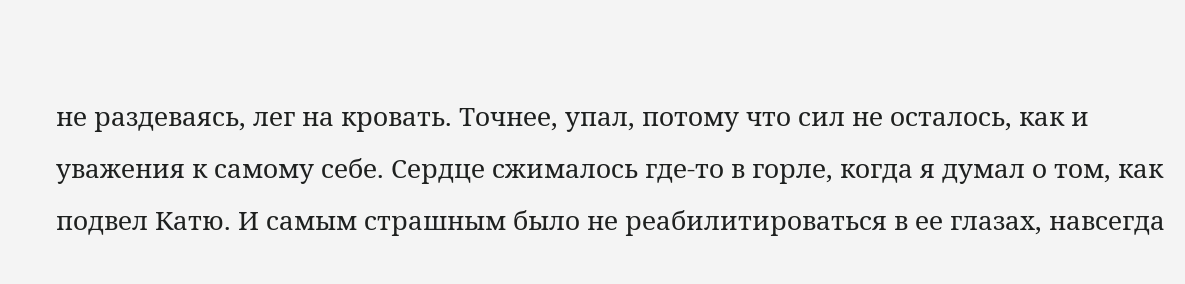не раздеваясь, лег на кровать. Точнее, упал, потому что сил не осталось, как и уважения к самому себе. Сердце сжималось где-то в горле, когда я думал о том, как подвел Катю. И самым страшным было не реабилитироваться в ее глазах, навсегда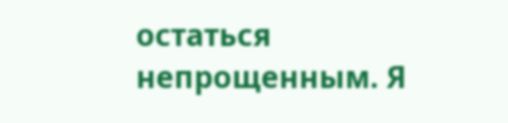остаться непрощенным. Я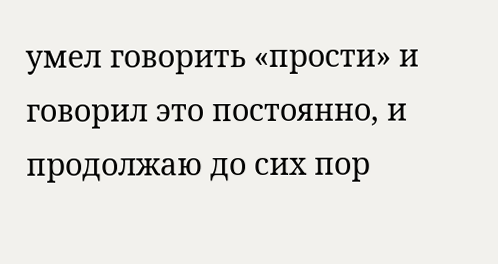умел говорить «прости» и говорил это постоянно, и продолжаю до сих пор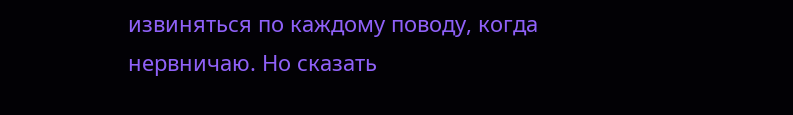извиняться по каждому поводу, когда нервничаю. Но сказать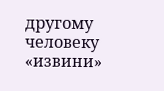другому человеку «извини»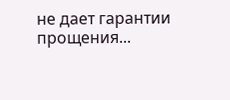не дает гарантии прощения...